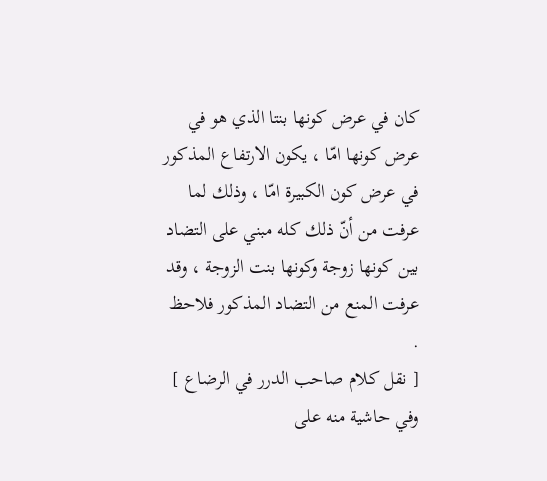كان في عرض كونها بنتا الذي هو في عرض كونها امّا ، يكون الارتفاع المذكور في عرض كون الكبيرة امّا ، وذلك لما عرفت من أنّ ذلك كله مبني على التضاد بين كونها زوجة وكونها بنت الزوجة ، وقد عرفت المنع من التضاد المذكور فلاحظ .
[ نقل كلام صاحب الدرر في الرضاع ]
وفي حاشية منه على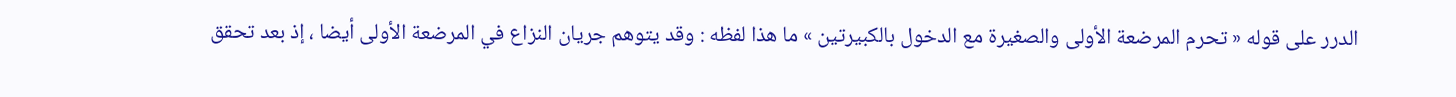الدرر على قوله « تحرم المرضعة الأولى والصغيرة مع الدخول بالكبيرتين » ما هذا لفظه : وقد يتوهم جريان النزاع في المرضعة الأولى أيضا ، إذ بعد تحقق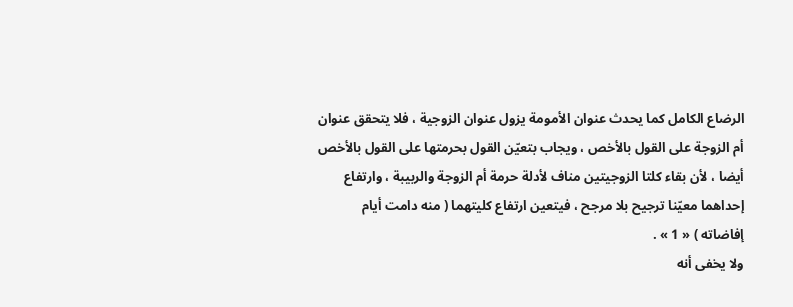الرضاع الكامل كما يحدث عنوان الأمومة يزول عنوان الزوجية ، فلا يتحقق عنوان أم الزوجة على القول بالأخص ، ويجاب بتعيّن القول بحرمتها على القول بالأخص أيضا ، لأن بقاء كلتا الزوجيتين مناف لأدلة حرمة أم الزوجة والربيبة ، وارتفاع إحداهما معيّنا ترجيح بلا مرجح ، فيتعين ارتفاع كليتهما ( منه دامت أيام إفاضاته ) « 1 » .
ولا يخفى أنه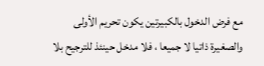مع فرض الدخول بالكبيرتين يكون تحريم الأولى والصغيرة ذاتيا لا جميعا ، فلا مدخل حينئذ للترجيح بلا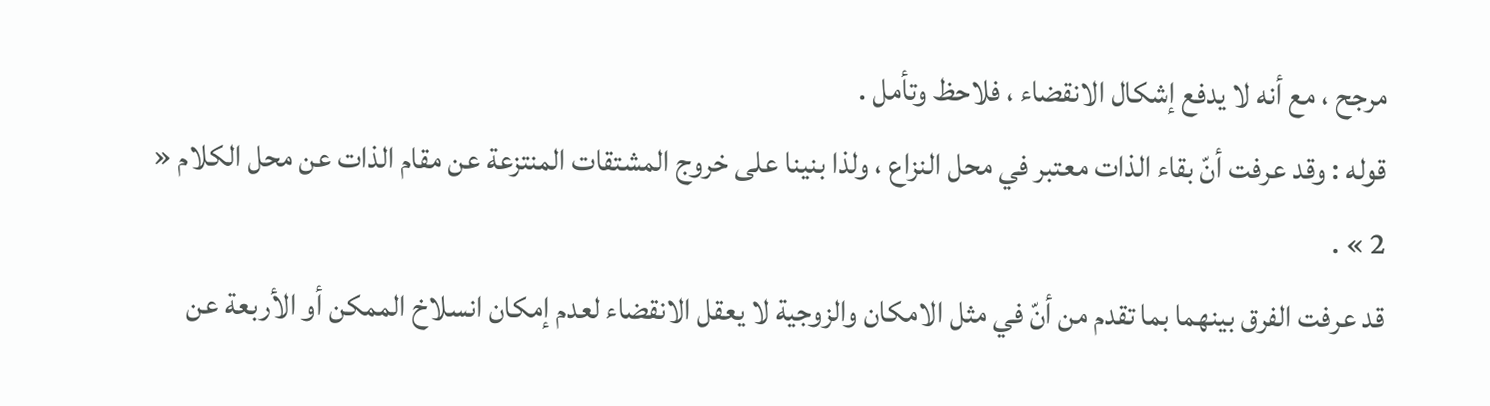مرجح ، مع أنه لا يدفع إشكال الانقضاء ، فلاحظ وتأمل .
قوله : وقد عرفت أنّ بقاء الذات معتبر في محل النزاع ، ولذا بنينا على خروج المشتقات المنتزعة عن مقام الذات عن محل الكلام « 2 » .
قد عرفت الفرق بينهما بما تقدم من أنّ في مثل الامكان والزوجية لا يعقل الانقضاء لعدم إمكان انسلاخ الممكن أو الأربعة عن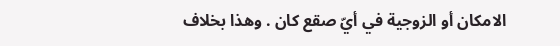الامكان أو الزوجية في أيّ صقع كان . وهذا بخلاف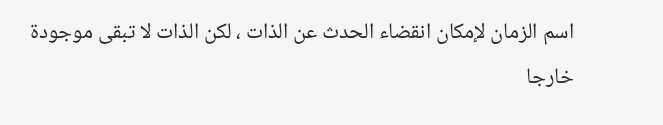اسم الزمان لإمكان انقضاء الحدث عن الذات ، لكن الذات لا تبقى موجودة خارجا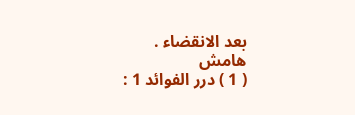بعد الانقضاء .
هامش
( 1 ) درر الفوائد 1 :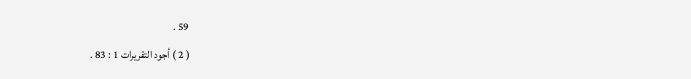59 .
( 2 ) أجود التقريرات 1 : 83 .